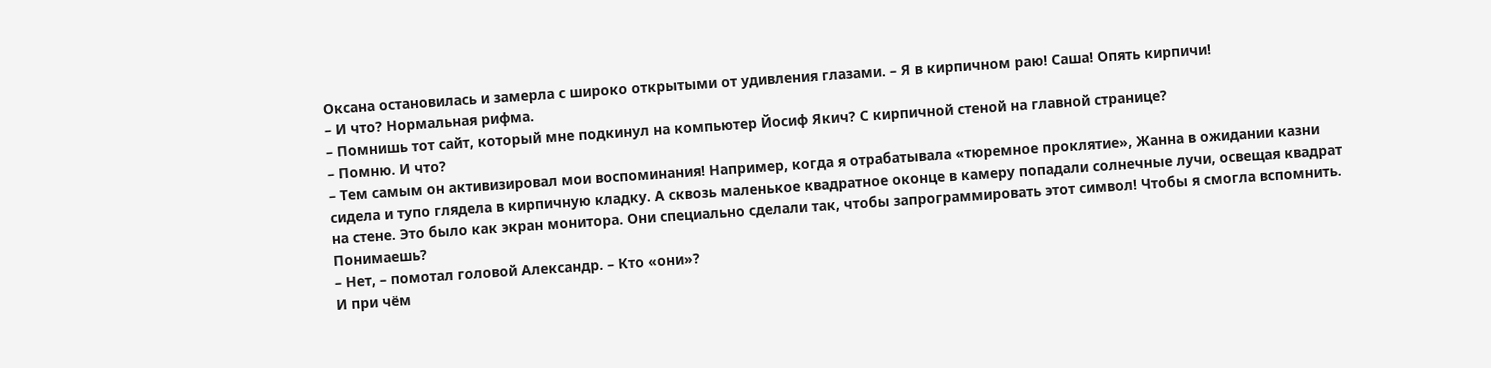Оксана остановилась и замерла с широко открытыми от удивления глазами. – Я в кирпичном раю! Саша! Опять кирпичи!
– И что? Нормальная рифма.
– Помнишь тот сайт, который мне подкинул на компьютер Йосиф Якич? С кирпичной стеной на главной странице?
– Помню. И что?
– Тем самым он активизировал мои воспоминания! Например, когда я отрабатывала «тюремное проклятие», Жанна в ожидании казни сидела и тупо глядела в кирпичную кладку. А сквозь маленькое квадратное оконце в камеру попадали солнечные лучи, освещая квадрат на стене. Это было как экран монитора. Они специально сделали так, чтобы запрограммировать этот символ! Чтобы я смогла вспомнить. Понимаешь?
– Нет, – помотал головой Александр. – Кто «они»?
И при чём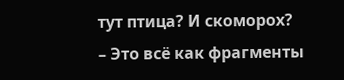тут птица? И скоморох?
– Это всё как фрагменты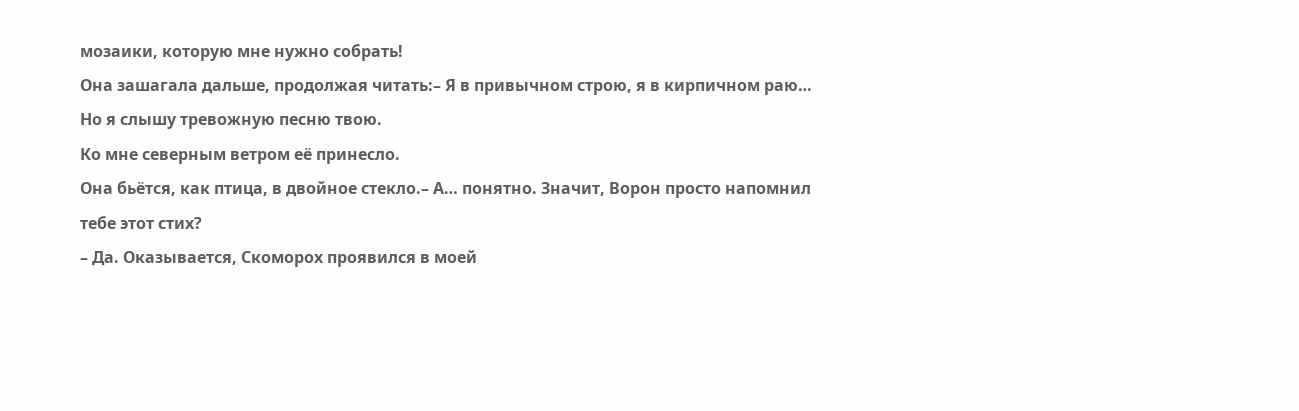мозаики, которую мне нужно собрать!
Она зашагала дальше, продолжая читать:– Я в привычном строю, я в кирпичном раю…
Но я слышу тревожную песню твою.
Ко мне северным ветром её принесло.
Она бьётся, как птица, в двойное стекло.– А… понятно. Значит, Ворон просто напомнил тебе этот стих?
– Да. Оказывается, Скоморох проявился в моей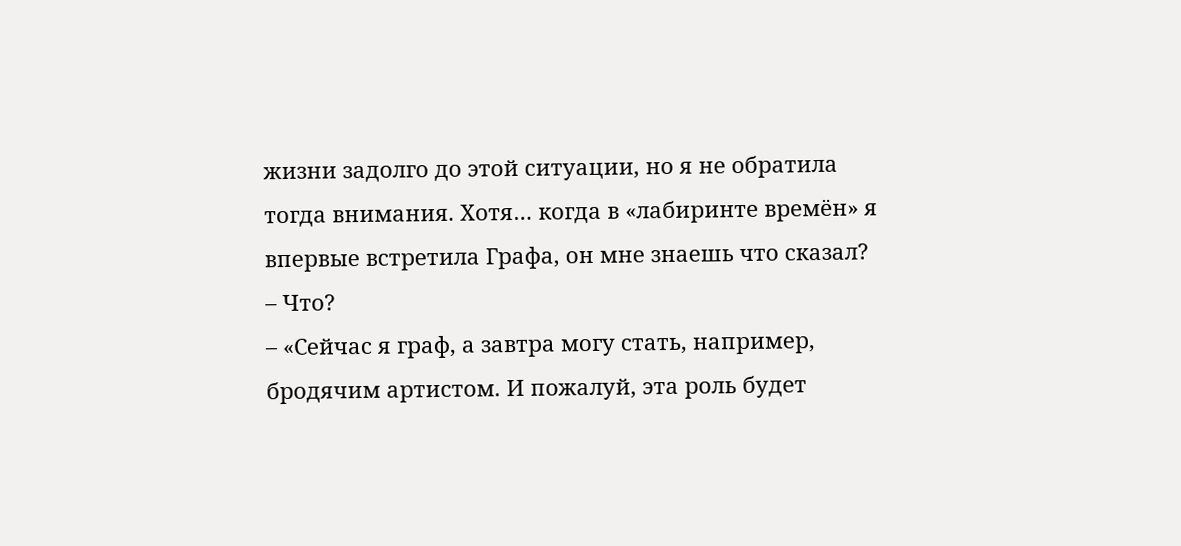жизни задолго до этой ситуации, но я не обратила тогда внимания. Хотя… когда в «лабиринте времён» я впервые встретила Графа, он мне знаешь что сказал?
– Что?
– «Сейчас я граф, а завтра могу стать, например, бродячим артистом. И пожалуй, эта роль будет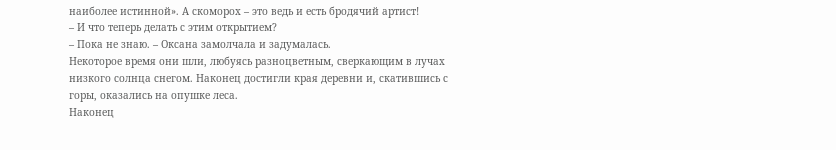наиболее истинной». А скоморох – это ведь и есть бродячий артист!
– И что теперь делать с этим открытием?
– Пока не знаю. – Оксана замолчала и задумалась.
Некоторое время они шли, любуясь разноцветным, сверкающим в лучах низкого солнца снегом. Наконец достигли края деревни и, скатившись с горы, оказались на опушке леса.
Наконец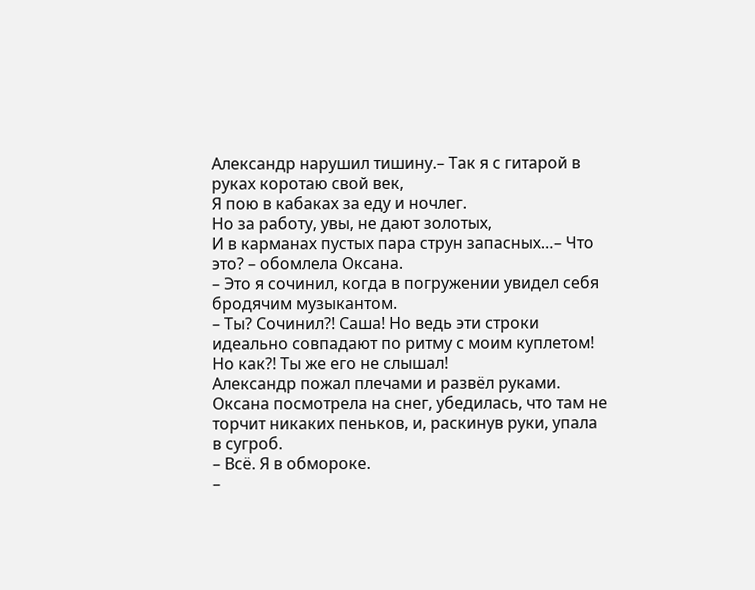Александр нарушил тишину.– Так я с гитарой в руках коротаю свой век,
Я пою в кабаках за еду и ночлег.
Но за работу, увы, не дают золотых,
И в карманах пустых пара струн запасных…– Что это? – обомлела Оксана.
– Это я сочинил, когда в погружении увидел себя бродячим музыкантом.
– Ты? Сочинил?! Саша! Но ведь эти строки идеально совпадают по ритму с моим куплетом! Но как?! Ты же его не слышал!
Александр пожал плечами и развёл руками.
Оксана посмотрела на снег, убедилась, что там не торчит никаких пеньков, и, раскинув руки, упала в сугроб.
– Всё. Я в обмороке.
–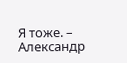Я тоже. – Александр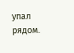упал рядом.